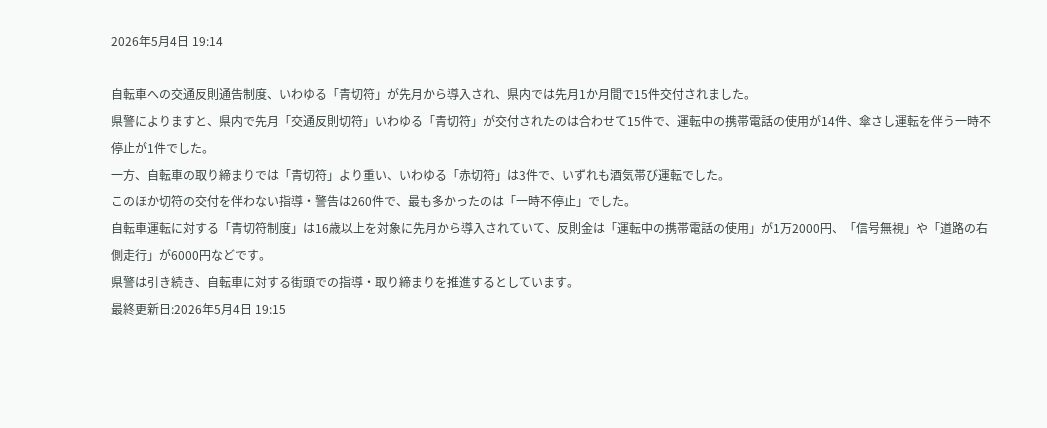2026年5月4日 19:14

自転車への交通反則通告制度、いわゆる「青切符」が先月から導入され、県内では先月1か月間で15件交付されました。
県警によりますと、県内で先月「交通反則切符」いわゆる「青切符」が交付されたのは合わせて15件で、運転中の携帯電話の使用が14件、傘さし運転を伴う一時不停止が1件でした。
一方、自転車の取り締まりでは「青切符」より重い、いわゆる「赤切符」は3件で、いずれも酒気帯び運転でした。
このほか切符の交付を伴わない指導・警告は260件で、最も多かったのは「一時不停止」でした。
自転車運転に対する「青切符制度」は16歳以上を対象に先月から導入されていて、反則金は「運転中の携帯電話の使用」が1万2000円、「信号無視」や「道路の右側走行」が6000円などです。
県警は引き続き、自転車に対する街頭での指導・取り締まりを推進するとしています。
最終更新日:2026年5月4日 19:15